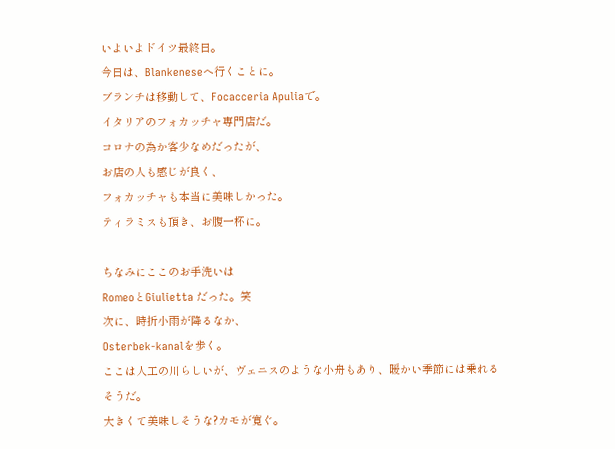いよいよドイツ最終日。
今日は、Blankeneseへ行くことに。
ブランチは移動して、Focacceria Apuliaで。
イタリアのフォカッチャ専門店だ。
コロナの為か客少なめだったが、
お店の人も感じが良く、
フォカッチャも本当に美味しかった。
ティラミスも頂き、お腹一杯に。

ちなみにここのお手洗いは
RomeoとGiulietta だった。笑
次に、時折小雨が降るなか、
Osterbek-kanalを歩く。
ここは人工の川らしいが、ヴェニスのような小舟もあり、暖かい季節には乗れるそうだ。
大きくて美味しそうな?カモが寛ぐ。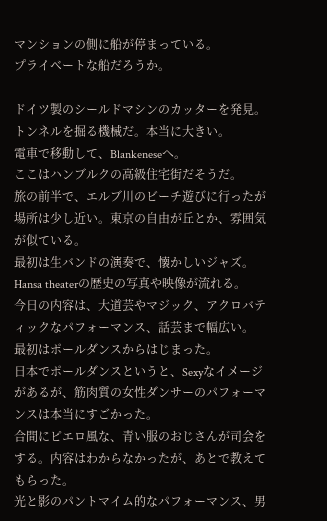マンションの側に船が停まっている。
プライベートな船だろうか。

ドイツ製のシールドマシンのカッターを発見。トンネルを掘る機械だ。本当に大きい。
電車で移動して、Blankeneseへ。
ここはハンブルクの高級住宅街だそうだ。
旅の前半で、エルブ川のビーチ遊びに行ったが場所は少し近い。東京の自由が丘とか、雰囲気が似ている。
最初は生バンドの演奏で、懐かしいジャズ。Hansa theaterの歴史の写真や映像が流れる。
今日の内容は、大道芸やマジック、アクロバティックなパフォーマンス、話芸まで幅広い。
最初はポールダンスからはじまった。
日本でポールダンスというと、Sexyなイメージがあるが、筋肉質の女性ダンサーのパフォーマンスは本当にすごかった。
合間にピエロ風な、青い服のおじさんが司会をする。内容はわからなかったが、あとで教えてもらった。
光と影のパントマイム的なパフォーマンス、男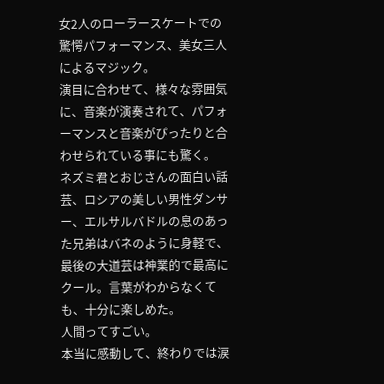女2人のローラースケートでの驚愕パフォーマンス、美女三人によるマジック。
演目に合わせて、様々な雰囲気に、音楽が演奏されて、パフォーマンスと音楽がぴったりと合わせられている事にも驚く。
ネズミ君とおじさんの面白い話芸、ロシアの美しい男性ダンサー、エルサルバドルの息のあった兄弟はバネのように身軽で、最後の大道芸は神業的で最高にクール。言葉がわからなくても、十分に楽しめた。
人間ってすごい。
本当に感動して、終わりでは涙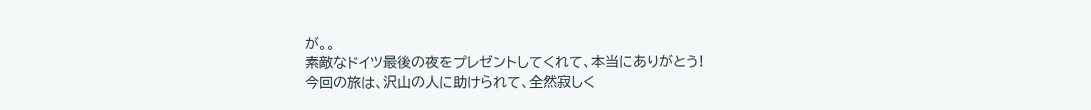が。。
素敵なドイツ最後の夜をプレゼントしてくれて、本当にありがとう!
今回の旅は、沢山の人に助けられて、全然寂しく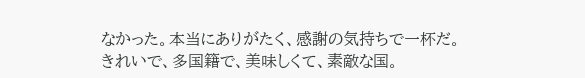なかった。本当にありがたく、感謝の気持ちで一杯だ。
きれいで、多国籍で、美味しくて、素敵な国。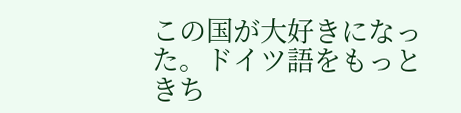この国が大好きになった。ドイツ語をもっときち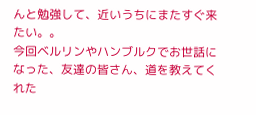んと勉強して、近いうちにまたすぐ来たい。。
今回ベルリンやハンブルクでお世話になった、友達の皆さん、道を教えてくれた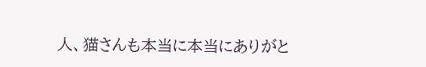人、猫さんも本当に本当にありがと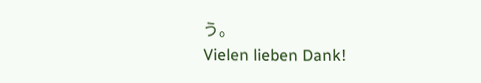う。
Vielen lieben Dank!